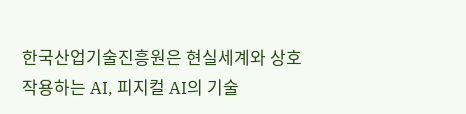한국산업기술진흥원은 현실세계와 상호작용하는 AI, 피지컬 AI의 기술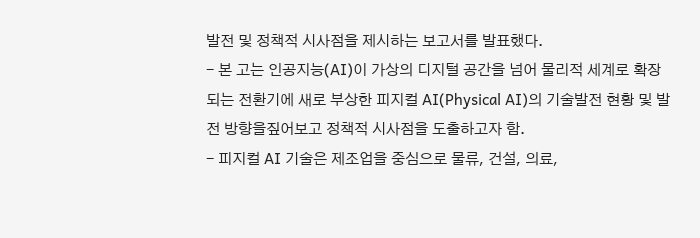발전 및 정책적 시사점을 제시하는 보고서를 발표했다.
- 본 고는 인공지능(AI)이 가상의 디지털 공간을 넘어 물리적 세계로 확장되는 전환기에 새로 부상한 피지컬 AI(Physical AI)의 기술발전 현황 및 발전 방향을짚어보고 정책적 시사점을 도출하고자 함.
- 피지컬 AI 기술은 제조업을 중심으로 물류, 건설, 의료,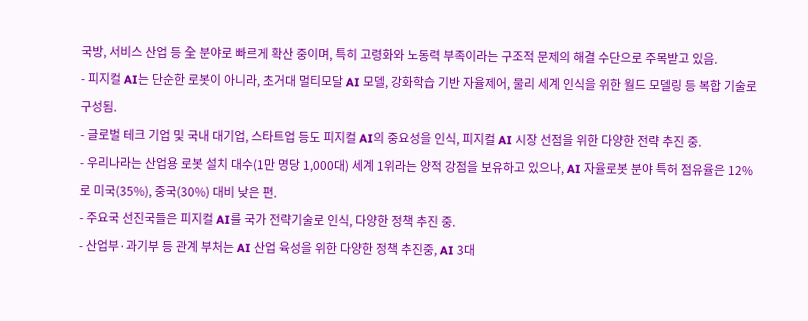국방, 서비스 산업 등 全 분야로 빠르게 확산 중이며, 특히 고령화와 노동력 부족이라는 구조적 문제의 해결 수단으로 주목받고 있음.
- 피지컬 AI는 단순한 로봇이 아니라, 초거대 멀티모달 AI 모델, 강화학습 기반 자율제어, 물리 세계 인식을 위한 월드 모델링 등 복합 기술로 구성됨.
- 글로벌 테크 기업 및 국내 대기업, 스타트업 등도 피지컬 AI의 중요성을 인식, 피지컬 AI 시장 선점을 위한 다양한 전략 추진 중.
- 우리나라는 산업용 로봇 설치 대수(1만 명당 1,000대) 세계 1위라는 양적 강점을 보유하고 있으나, AI 자율로봇 분야 특허 점유율은 12%로 미국(35%), 중국(30%) 대비 낮은 편.
- 주요국 선진국들은 피지컬 AI를 국가 전략기술로 인식, 다양한 정책 추진 중.
- 산업부·과기부 등 관계 부처는 AI 산업 육성을 위한 다양한 정책 추진중, AI 3대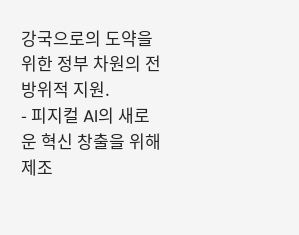강국으로의 도약을 위한 정부 차원의 전방위적 지원.
- 피지컬 AI의 새로운 혁신 창출을 위해 제조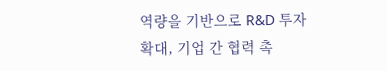역량을 기반으로 R&D 투자 확대, 기업 간 협력 촉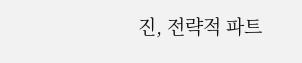진, 전략적 파트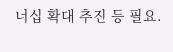너십 확대 추진 등 필요.